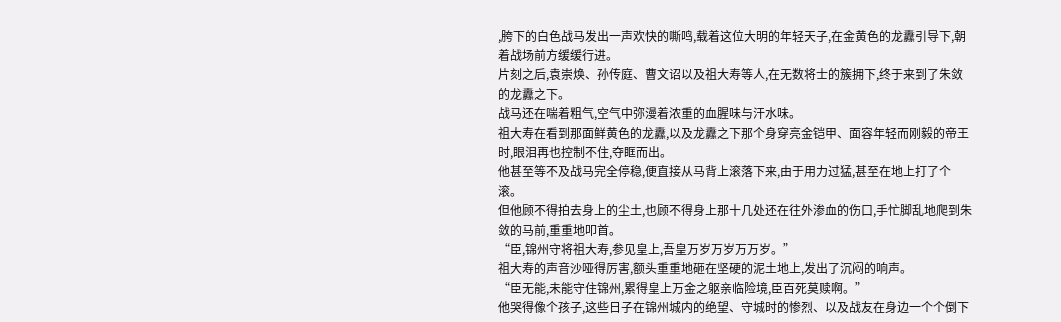,胯下的白色战马发出一声欢快的嘶鸣,载着这位大明的年轻天子,在金黄色的龙纛引导下,朝着战场前方缓缓行进。
片刻之后,袁崇焕、孙传庭、曹文诏以及祖大寿等人,在无数将士的簇拥下,终于来到了朱敛的龙纛之下。
战马还在喘着粗气,空气中弥漫着浓重的血腥味与汗水味。
祖大寿在看到那面鲜黄色的龙纛,以及龙纛之下那个身穿亮金铠甲、面容年轻而刚毅的帝王时,眼泪再也控制不住,夺眶而出。
他甚至等不及战马完全停稳,便直接从马背上滚落下来,由于用力过猛,甚至在地上打了个滚。
但他顾不得拍去身上的尘土,也顾不得身上那十几处还在往外渗血的伤口,手忙脚乱地爬到朱敛的马前,重重地叩首。
“臣,锦州守将祖大寿,参见皇上,吾皇万岁万岁万万岁。”
祖大寿的声音沙哑得厉害,额头重重地砸在坚硬的泥土地上,发出了沉闷的响声。
“臣无能,未能守住锦州,累得皇上万金之躯亲临险境,臣百死莫赎啊。”
他哭得像个孩子,这些日子在锦州城内的绝望、守城时的惨烈、以及战友在身边一个个倒下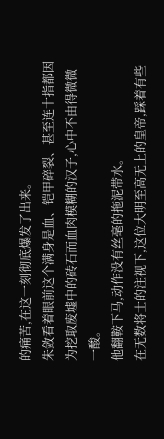的痛苦,在这一刻彻底爆发了出来。
朱敛看着眼前这个满身是血、铠甲碎裂、甚至连十指都因为挖取废墟中的砖石而血肉模糊的汉子,心中不由得微微一酸。
他翻鞍下马,动作没有丝毫的拖泥带水。
在无数将士的注视下,这位大明至高无上的皇帝,踩着有些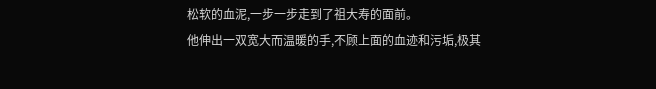松软的血泥,一步一步走到了祖大寿的面前。
他伸出一双宽大而温暖的手,不顾上面的血迹和污垢,极其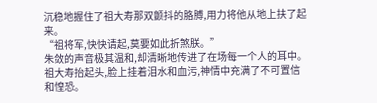沉稳地握住了祖大寿那双颤抖的胳膊,用力将他从地上扶了起来。
“祖将军,快快请起,莫要如此折煞朕。”
朱敛的声音极其温和,却清晰地传进了在场每一个人的耳中。
祖大寿抬起头,脸上挂着泪水和血污,神情中充满了不可置信和惶恐。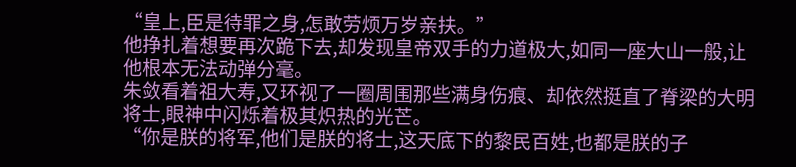“皇上,臣是待罪之身,怎敢劳烦万岁亲扶。”
他挣扎着想要再次跪下去,却发现皇帝双手的力道极大,如同一座大山一般,让他根本无法动弹分毫。
朱敛看着祖大寿,又环视了一圈周围那些满身伤痕、却依然挺直了脊梁的大明将士,眼神中闪烁着极其炽热的光芒。
“你是朕的将军,他们是朕的将士,这天底下的黎民百姓,也都是朕的子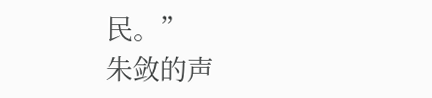民。”
朱敛的声